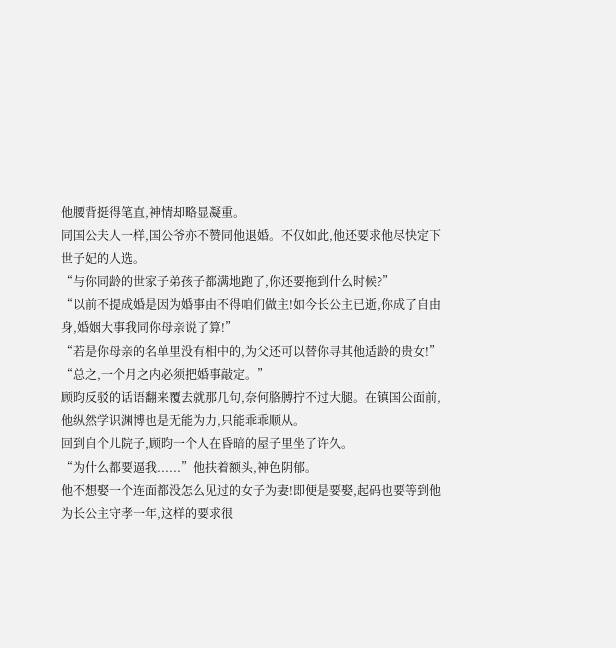他腰背挺得笔直,神情却略显凝重。
同国公夫人一样,国公爷亦不赞同他退婚。不仅如此,他还要求他尽快定下世子妃的人选。
“与你同龄的世家子弟孩子都满地跑了,你还要拖到什么时候?”
“以前不提成婚是因为婚事由不得咱们做主!如今长公主已逝,你成了自由身,婚姻大事我同你母亲说了算!”
“若是你母亲的名单里没有相中的,为父还可以替你寻其他适龄的贵女!”
“总之,一个月之内必须把婚事敲定。”
顾昀反驳的话语翻来覆去就那几句,奈何胳膊拧不过大腿。在镇国公面前,他纵然学识渊博也是无能为力,只能乖乖顺从。
回到自个儿院子,顾昀一个人在昏暗的屋子里坐了许久。
“为什么都要逼我......”他扶着额头,神色阴郁。
他不想娶一个连面都没怎么见过的女子为妻!即便是要娶,起码也要等到他为长公主守孝一年,这样的要求很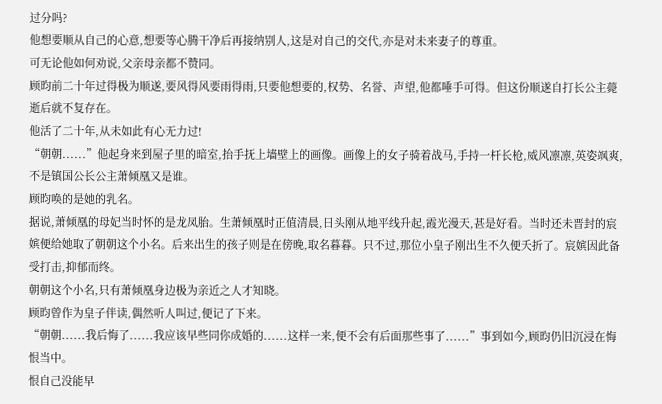过分吗?
他想要顺从自己的心意,想要等心腾干净后再接纳别人,这是对自己的交代,亦是对未来妻子的尊重。
可无论他如何劝说,父亲母亲都不赞同。
顾昀前二十年过得极为顺遂,要风得风要雨得雨,只要他想要的,权势、名誉、声望,他都唾手可得。但这份顺遂自打长公主薨逝后就不复存在。
他活了二十年,从未如此有心无力过!
“朝朝......”他起身来到屋子里的暗室,抬手抚上墙壁上的画像。画像上的女子骑着战马,手持一杆长枪,威风凛凛,英姿飒爽,不是镇国公长公主萧倾凰又是谁。
顾昀唤的是她的乳名。
据说,萧倾凰的母妃当时怀的是龙凤胎。生萧倾凰时正值清晨,日头刚从地平线升起,霞光漫天,甚是好看。当时还未晋封的宸嫔便给她取了朝朝这个小名。后来出生的孩子则是在傍晚,取名暮暮。只不过,那位小皇子刚出生不久便夭折了。宸嫔因此备受打击,抑郁而终。
朝朝这个小名,只有萧倾凰身边极为亲近之人才知晓。
顾昀曾作为皇子伴读,偶然听人叫过,便记了下来。
“朝朝......我后悔了......我应该早些同你成婚的......这样一来,便不会有后面那些事了......”事到如今,顾昀仍旧沉浸在悔恨当中。
恨自己没能早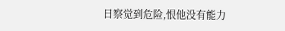日察觉到危险,恨他没有能力